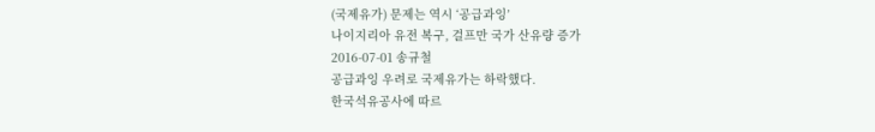(국제유가) 문제는 역시 ‘공급과잉’
나이지리아 유전 복구, 걸프만 국가 산유량 증가
2016-07-01 송규철
공급과잉 우려로 국제유가는 하락했다.
한국석유공사에 따르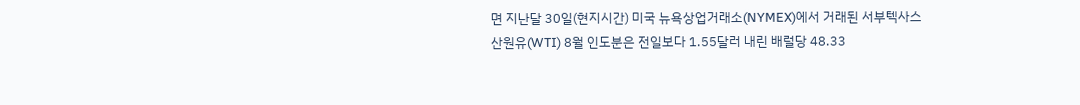면 지난달 30일(현지시간) 미국 뉴욕상업거래소(NYMEX)에서 거래된 서부텍사스산원유(WTI) 8월 인도분은 전일보다 1.55달러 내린 배럴당 48.33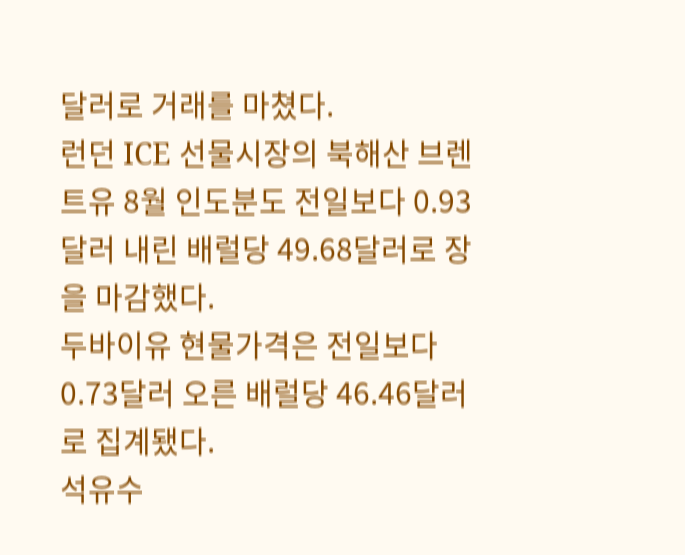달러로 거래를 마쳤다.
런던 ICE 선물시장의 북해산 브렌트유 8월 인도분도 전일보다 0.93달러 내린 배럴당 49.68달러로 장을 마감했다.
두바이유 현물가격은 전일보다 0.73달러 오른 배럴당 46.46달러로 집계됐다.
석유수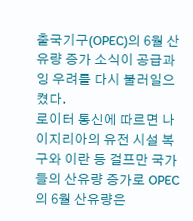출국기구(OPEC)의 6월 산유량 증가 소식이 공급과잉 우려를 다시 불러일으켰다.
로이터 통신에 따르면 나이지리아의 유전 시설 복구와 이란 등 걸프만 국가들의 산유량 증가로 OPEC의 6월 산유량은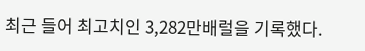최근 들어 최고치인 3,282만배럴을 기록했다.